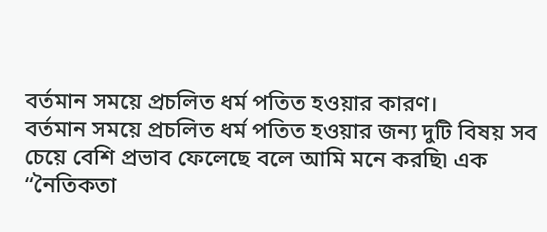বর্তমান সময়ে প্রচলিত ধর্ম পতিত হওয়ার কারণ।
বর্তমান সময়ে প্রচলিত ধর্ম পতিত হওয়ার জন্য দুটি বিষয় সব চেয়ে বেশি প্রভাব ফেলেছে বলে আমি মনে করছি৷ এক “নৈতিকতা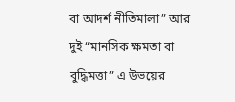বা আদর্শ নীতিমালা” আর দুই “মানসিক ক্ষমতা বা বুদ্ধিমত্তা” এ উভয়ের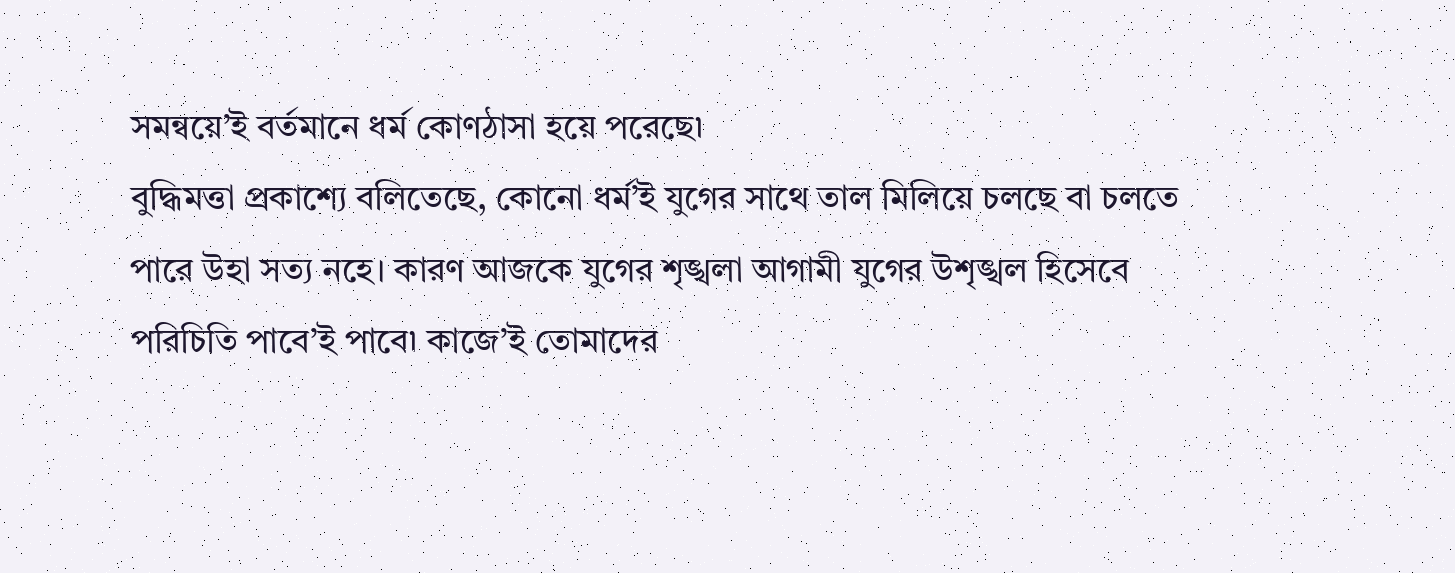সমন্বয়ে’ই বর্তমানে ধর্ম কোণঠাসা হয়ে পরেছে৷
বুদ্ধিমত্তা প্রকাশ্যে বলিতেছে, কোনো ধর্ম’ই যুগের সাথে তাল মিলিয়ে চলছে বা চলতে পারে উহা সত্য নহে। কারণ আজকে যুগের শৃঙ্খলা আগামী যুগের উশৃঙ্খল হিসেবে পরিচিতি পাবে’ই পাবে৷ কাজে’ই তোমাদের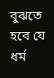বুঝতে হবে যে ধর্ম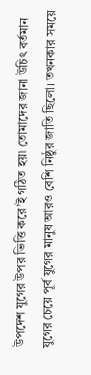উপদেশ যুগের উপর ভিত্তি করে’ই গঠিত হয়৷ তোমাদের জানা উচিৎ বর্তমান যুগের চেয়ে পূর্ব যুগের মানুষ আরও বেশি নিষ্ঠুর জাতি ছিলো। তখনকার সময়ে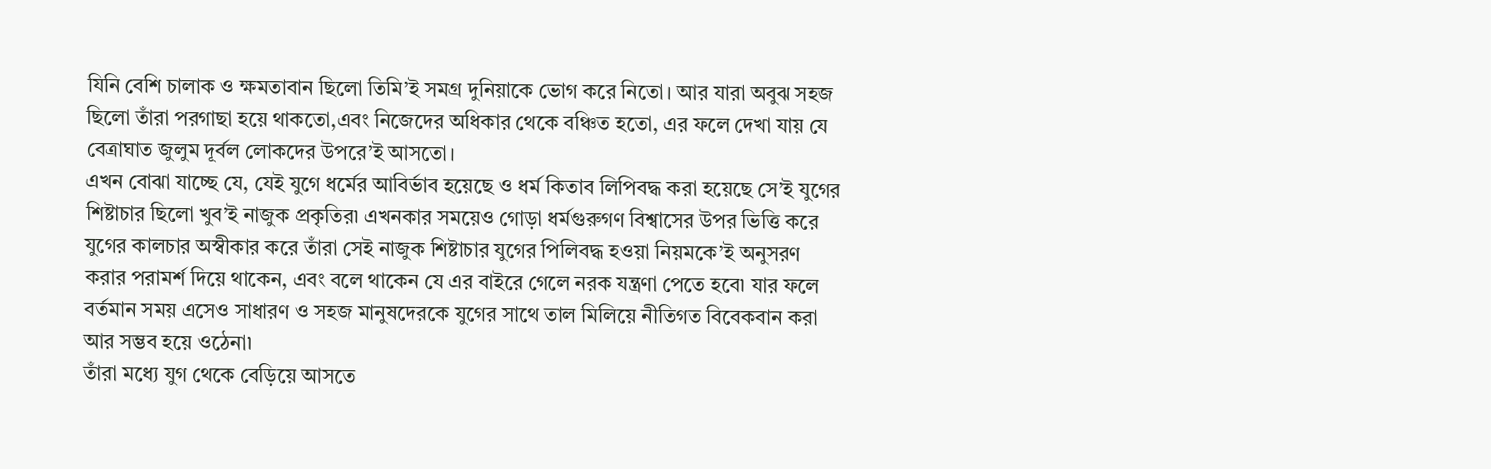যিনি বেশি চালাক ও ক্ষমতাবান ছিলো তিমি’ই সমগ্র দুনিয়াকে ভোগ করে নিতো। আর যারা অবুঝ সহজ ছিলো তাঁরা পরগাছা হয়ে থাকতো,এবং নিজেদের অধিকার থেকে বঞ্চিত হতো, এর ফলে দেখা যায় যে বেত্রাঘাত জুলুম দূর্বল লোকদের উপরে’ই আসতো।
এখন বোঝা যাচ্ছে যে, যেই যুগে ধর্মের আবির্ভাব হয়েছে ও ধর্ম কিতাব লিপিবদ্ধ করা হয়েছে সে’ই যুগের শিষ্টাচার ছিলো খুব’ই নাজুক প্রকৃতির৷ এখনকার সময়েও গোড়া ধর্মগুরুগণ বিশ্বাসের উপর ভিত্তি করে যুগের কালচার অস্বীকার করে তাঁরা সেই নাজুক শিষ্টাচার যুগের পিলিবদ্ধ হওয়া নিয়মকে’ই অনুসরণ করার পরামর্শ দিয়ে থাকেন, এবং বলে থাকেন যে এর বাইরে গেলে নরক যন্ত্রণা পেতে হবে৷ যার ফলে বর্তমান সময় এসেও সাধারণ ও সহজ মানুষদেরকে যুগের সাথে তাল মিলিয়ে নীতিগত বিবেকবান করা আর সম্ভব হয়ে ওঠেনা৷
তাঁরা মধ্যে যুগ থেকে বেড়িয়ে আসতে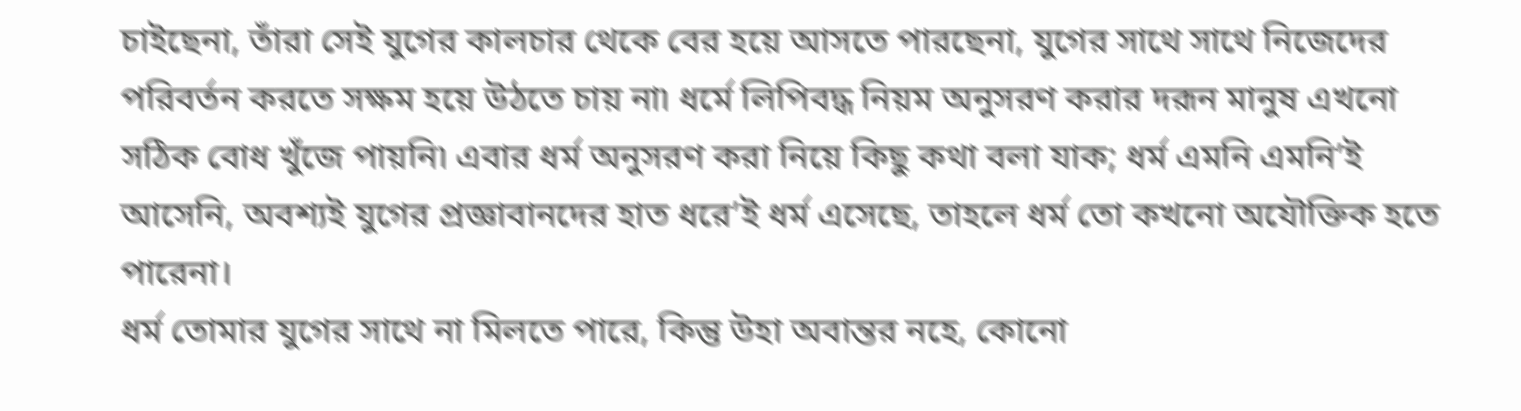চাইছেনা, তাঁরা সেই যুগের কালচার থেকে বের হয়ে আসতে পারছেনা, যুগের সাথে সাথে নিজেদের পরিবর্তন করতে সক্ষম হয়ে উঠতে চায় না৷ ধর্মে লিপিবদ্ধ নিয়ম অনুসরণ করার দরূন মানুষ এখনো সঠিক বোধ খুঁজে পায়নি৷ এবার ধর্ম অনুসরণ করা নিয়ে কিছু কথা বলা যাক; ধর্ম এমনি এমনি’ই আসেনি, অবশ্যই যুগের প্রজ্ঞাবানদের হাত ধরে’ই ধর্ম এসেছে, তাহলে ধর্ম তো কখনো অযৌক্তিক হতে পারেনা।
ধর্ম তোমার যুগের সাথে না মিলতে পারে, কিন্তু উহা অবান্তর নহে, কোনো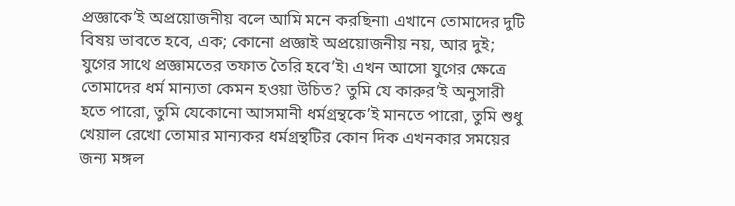প্রজ্ঞাকে’ই অপ্রয়োজনীয় বলে আমি মনে করছিনা৷ এখানে তোমাদের দুটি বিষয় ভাবতে হবে, এক; কোনো প্রজ্ঞাই অপ্রয়োজনীয় নয়, আর দুই; যুগের সাথে প্রজ্ঞামতের তফাত তৈরি হবে’ই৷ এখন আসো যুগের ক্ষেত্রে তোমাদের ধর্ম মান্যতা কেমন হওয়া উচিত? তুমি যে কারুর’ই অনুসারী হতে পারো, তুমি যেকোনো আসমানী ধর্মগ্রন্থকে’ই মানতে পারো, তুমি শুধু খেয়াল রেখো তোমার মান্যকর ধর্মগ্রন্থটির কোন দিক এখনকার সময়ের জন্য মঙ্গল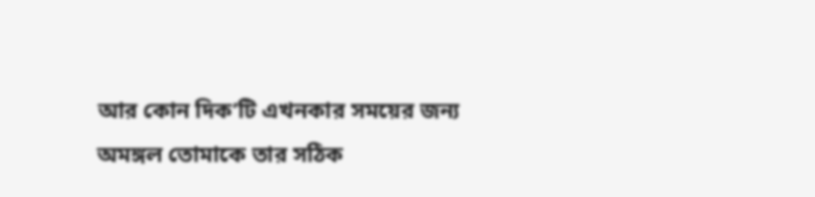আর কোন দিক’টি এখনকার সময়ের জন্য অমঙ্গল তোমাকে তার সঠিক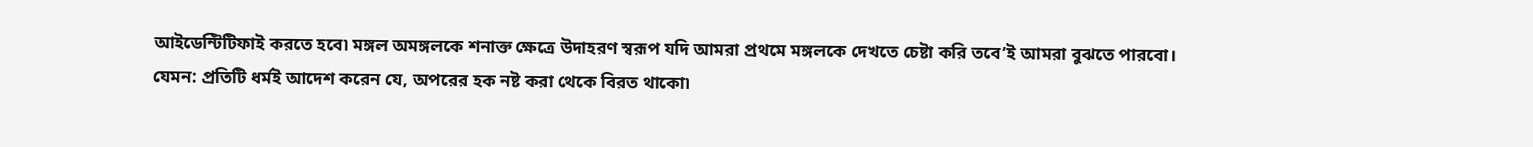আইডেন্টিটিফাই করতে হবে৷ মঙ্গল অমঙ্গলকে শনাক্ত ক্ষেত্রে উদাহরণ স্বরূপ যদি আমরা প্রথমে মঙ্গলকে দেখতে চেষ্টা করি তবে’ই আমরা বুঝতে পারবো।
যেমন: প্রতিটি ধর্মই আদেশ করেন যে, অপরের হক নষ্ট করা থেকে বিরত থাকো৷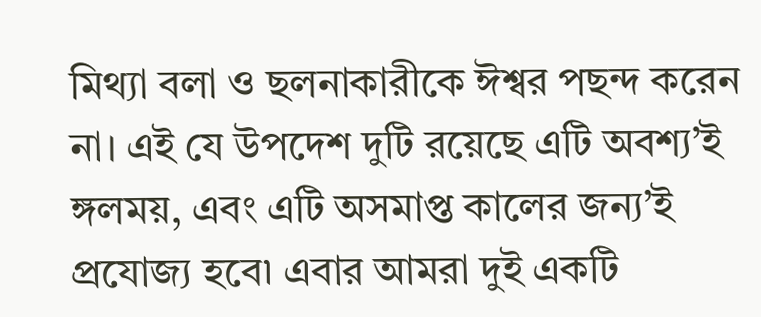মিথ্যা বলা ও ছলনাকারীকে ঈশ্বর পছন্দ করেন না। এই যে উপদেশ দুটি রয়েছে এটি অবশ্য’ই ঙ্গলময়, এবং এটি অসমাপ্ত কালের জন্য’ই প্রযোজ্য হবে৷ এবার আমরা দুই একটি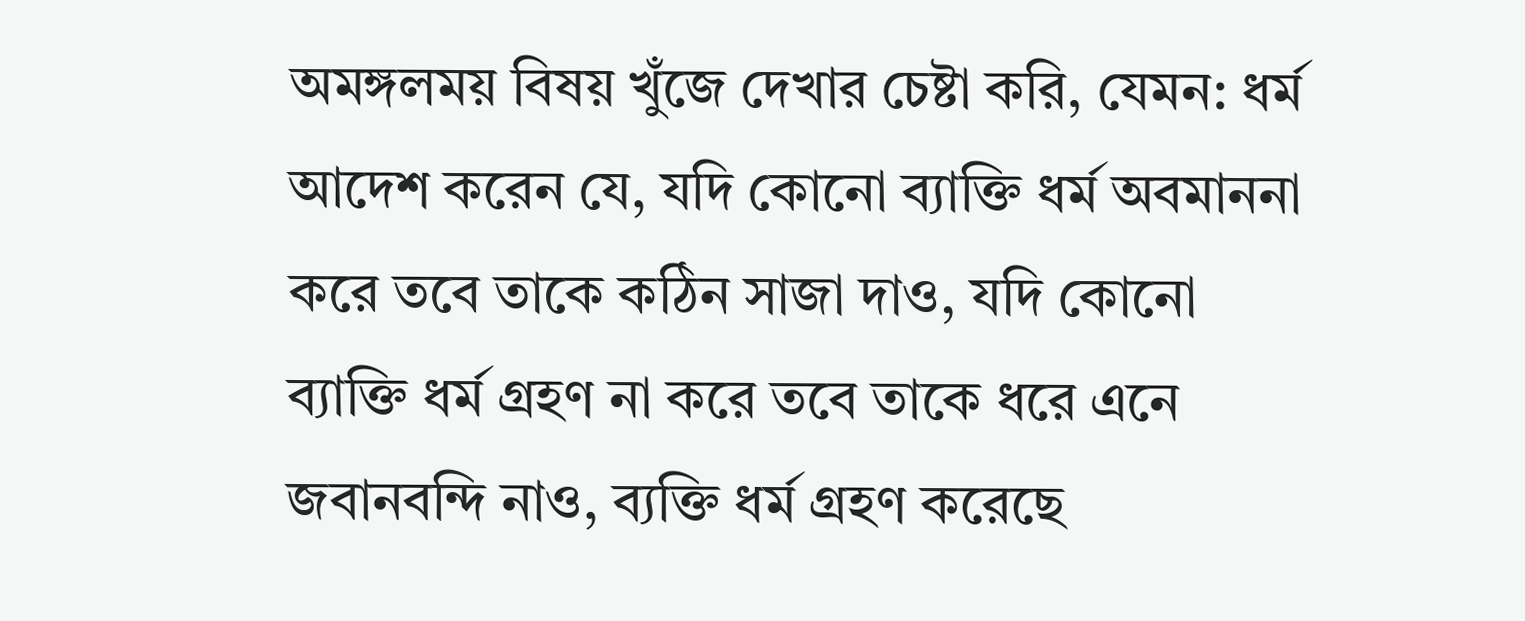অমঙ্গলময় বিষয় খুঁজে দেখার চেষ্টা করি, যেমন: ধর্ম আদেশ করেন যে, যদি কোনো ব্যাক্তি ধর্ম অবমাননা করে তবে তাকে কঠিন সাজা দাও, যদি কোনো ব্যাক্তি ধর্ম গ্রহণ না করে তবে তাকে ধরে এনে জবানবন্দি নাও, ব্যক্তি ধর্ম গ্রহণ করেছে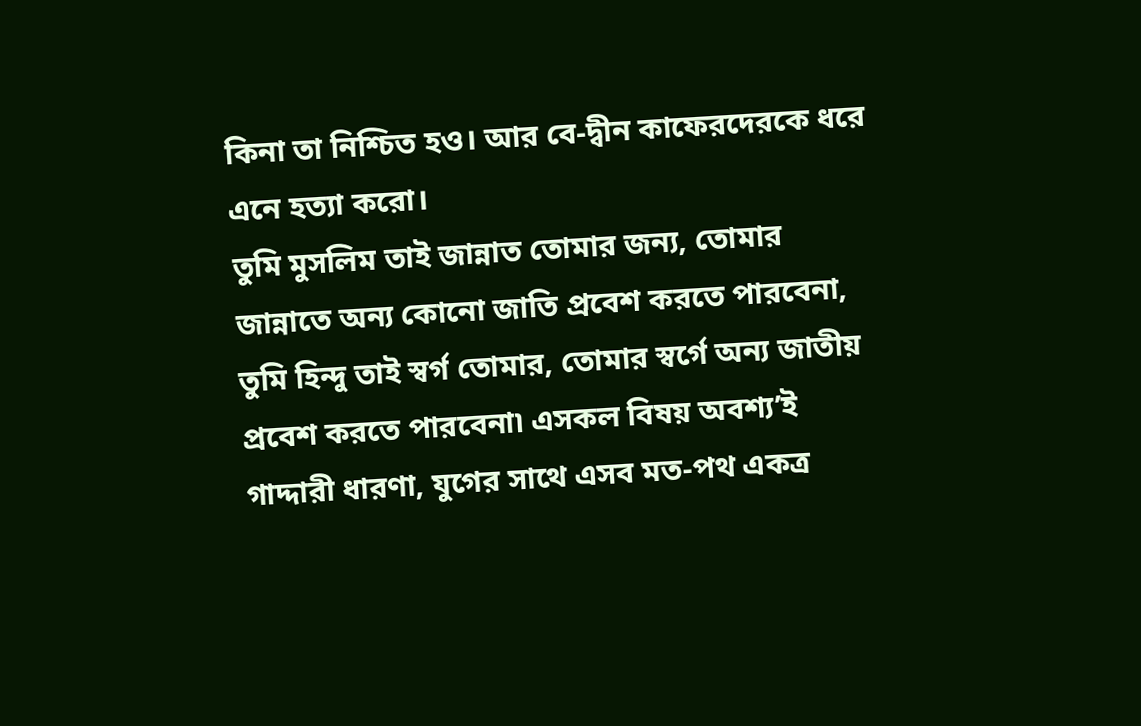কিনা তা নিশ্চিত হও। আর বে-দ্বীন কাফেরদেরকে ধরে এনে হত্যা করো।
তুমি মুসলিম তাই জান্নাত তোমার জন্য, তোমার জান্নাতে অন্য কোনো জাতি প্রবেশ করতে পারবেনা, তুমি হিন্দু তাই স্বর্গ তোমার, তোমার স্বর্গে অন্য জাতীয় প্রবেশ করতে পারবেনা৷ এসকল বিষয় অবশ্য’ই গাদ্দারী ধারণা, যুগের সাথে এসব মত-পথ একত্র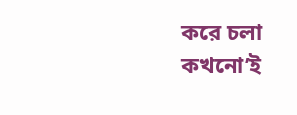করে চলা কখনো’ই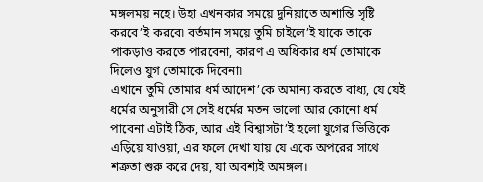মঙ্গলময় নহে। উহা এখনকার সময়ে দুনিয়াতে অশান্তি সৃষ্টি করবে’ই করবে৷ বর্তমান সময়ে তুমি চাইলে’ই যাকে তাকে পাকড়াও করতে পারবেনা, কারণ এ অধিকার ধর্ম তোমাকে দিলেও যুগ তোমাকে দিবেনা৷
এখানে তুমি তোমার ধর্ম আদেশ’কে অমান্য করতে বাধ্য, যে যেই ধর্মের অনুসারী সে সেই ধর্মের মতন ভালো আর কোনো ধর্ম পাবেনা এটাই ঠিক, আর এই বিশ্বাসটা’ই হলো যুগের ভিত্তিকে এড়িয়ে যাওয়া, এর ফলে দেখা যায় যে একে অপরের সাথে শত্রুতা শুরু করে দেয়, যা অবশ্যই অমঙ্গল।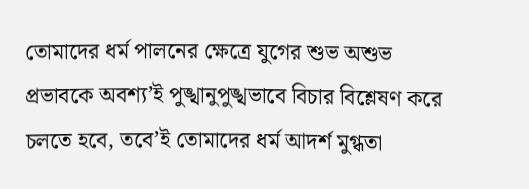তোমাদের ধর্ম পালনের ক্ষেত্রে যুগের শুভ অশুভ প্রভাবকে অবশ্য’ই পুঙ্খানুপুঙ্খভাবে বিচার বিশ্লেষণ করে চলতে হবে, তবে’ই তোমাদের ধর্ম আদর্শ মুগ্ধতা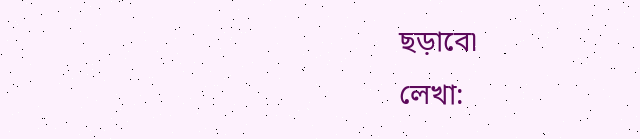ছড়াবে৷
লেখা: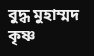বুদ্ধ মুহাম্মদ কৃষ্ণ